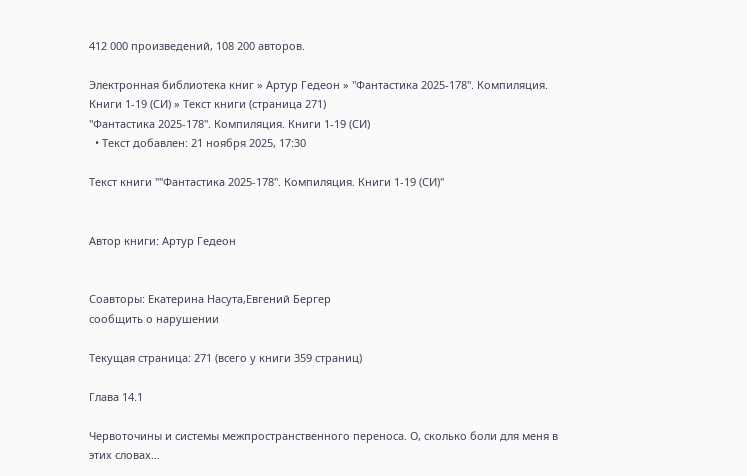412 000 произведений, 108 200 авторов.

Электронная библиотека книг » Артур Гедеон » "Фантастика 2025-178". Компиляция. Книги 1-19 (СИ) » Текст книги (страница 271)
"Фантастика 2025-178". Компиляция. Книги 1-19 (СИ)
  • Текст добавлен: 21 ноября 2025, 17:30

Текст книги ""Фантастика 2025-178". Компиляция. Книги 1-19 (СИ)"


Автор книги: Артур Гедеон


Соавторы: Екатерина Насута,Евгений Бергер
сообщить о нарушении

Текущая страница: 271 (всего у книги 359 страниц)

Глава 14.1

Червоточины и системы межпространственного переноса. О, сколько боли для меня в этих словах…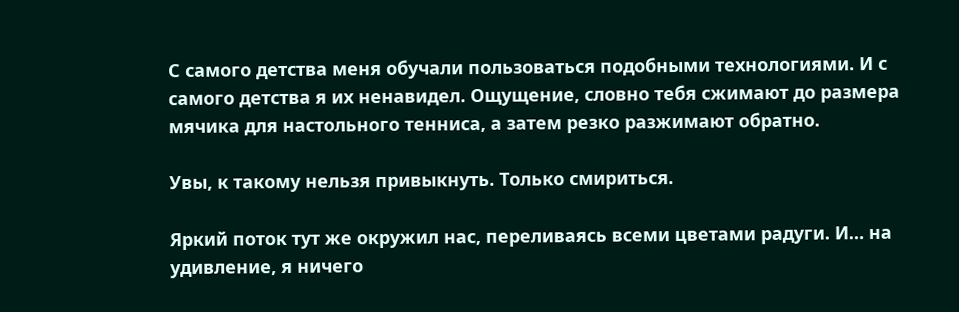С самого детства меня обучали пользоваться подобными технологиями. И с самого детства я их ненавидел. Ощущение, словно тебя сжимают до размера мячика для настольного тенниса, а затем резко разжимают обратно.

Увы, к такому нельзя привыкнуть. Только смириться.

Яркий поток тут же окружил нас, переливаясь всеми цветами радуги. И… на удивление, я ничего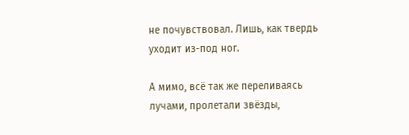не почувствовал. Лишь, как твердь уходит из-под ног.

А мимо, всё так же переливаясь лучами, пролетали звёзды,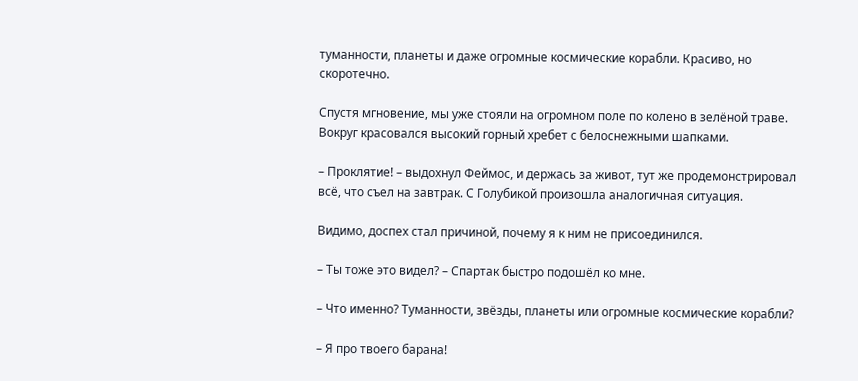туманности, планеты и даже огромные космические корабли. Красиво, но скоротечно.

Спустя мгновение, мы уже стояли на огромном поле по колено в зелёной траве. Вокруг красовался высокий горный хребет с белоснежными шапками.

– Проклятие! – выдохнул Феймос, и держась за живот, тут же продемонстрировал всё, что съел на завтрак. С Голубикой произошла аналогичная ситуация.

Видимо, доспех стал причиной, почему я к ним не присоединился.

– Ты тоже это видел? – Спартак быстро подошёл ко мне.

– Что именно? Туманности, звёзды, планеты или огромные космические корабли?

– Я про твоего барана!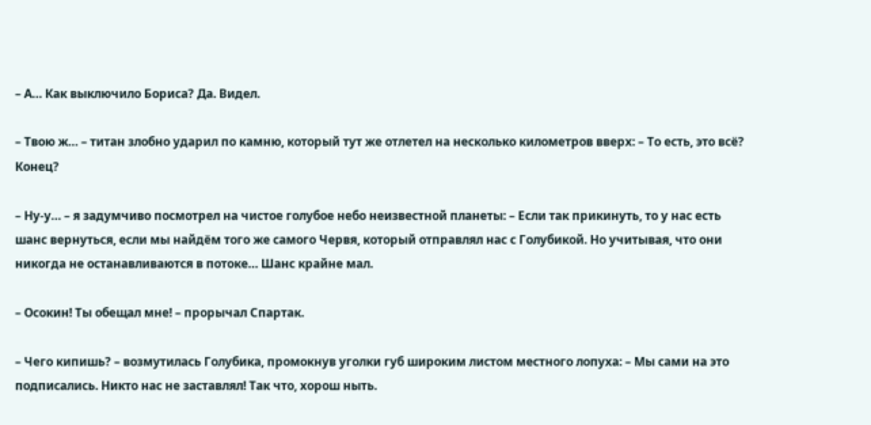– А… Как выключило Бориса? Да. Видел.

– Твою ж… – титан злобно ударил по камню, который тут же отлетел на несколько километров вверх: – То есть, это всё? Конец?

– Ну-у… – я задумчиво посмотрел на чистое голубое небо неизвестной планеты: – Если так прикинуть, то у нас есть шанс вернуться, если мы найдём того же самого Червя, который отправлял нас с Голубикой. Но учитывая, что они никогда не останавливаются в потоке… Шанс крайне мал.

– Осокин! Ты обещал мне! – прорычал Спартак.

– Чего кипишь? – возмутилась Голубика, промокнув уголки губ широким листом местного лопуха: – Мы сами на это подписались. Никто нас не заставлял! Так что, хорош ныть.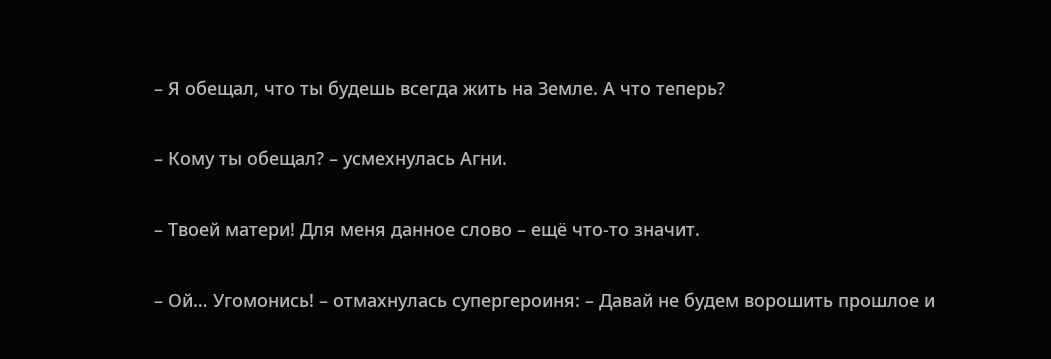– Я обещал, что ты будешь всегда жить на Земле. А что теперь?

– Кому ты обещал? – усмехнулась Агни.

– Твоей матери! Для меня данное слово – ещё что-то значит.

– Ой… Угомонись! – отмахнулась супергероиня: – Давай не будем ворошить прошлое и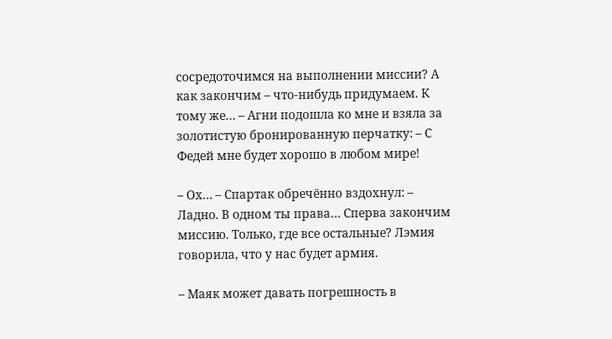сосредоточимся на выполнении миссии? А как закончим – что-нибудь придумаем. К тому же… – Агни подошла ко мне и взяла за золотистую бронированную перчатку: – С Федей мне будет хорошо в любом мире!

– Ох… – Спартак обречённо вздохнул: – Ладно. В одном ты права… Сперва закончим миссию. Только, где все остальные? Лэмия говорила, что у нас будет армия.

– Маяк может давать погрешность в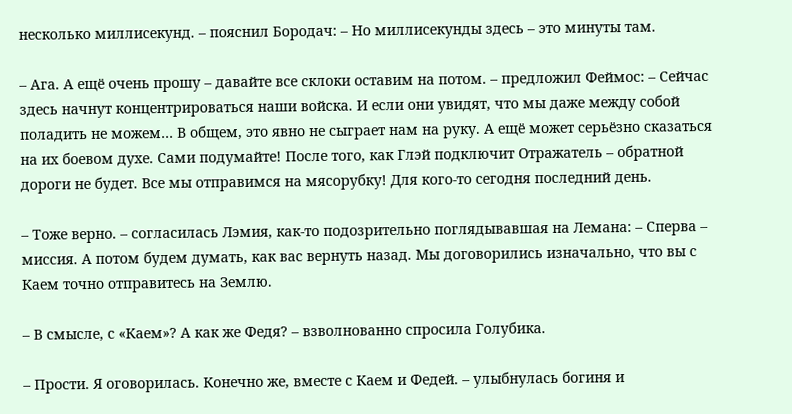несколько миллисекунд. – пояснил Бородач: – Но миллисекунды здесь – это минуты там.

– Ага. А ещё очень прошу – давайте все склоки оставим на потом. – предложил Феймос: – Сейчас здесь начнут концентрироваться наши войска. И если они увидят, что мы даже между собой поладить не можем… В общем, это явно не сыграет нам на руку. А ещё может серьёзно сказаться на их боевом духе. Сами подумайте! После того, как Глэй подключит Отражатель – обратной дороги не будет. Все мы отправимся на мясорубку! Для кого-то сегодня последний день.

– Тоже верно. – согласилась Лэмия, как-то подозрительно поглядывавшая на Лемана: – Сперва – миссия. А потом будем думать, как вас вернуть назад. Мы договорились изначально, что вы с Каем точно отправитесь на Землю.

– В смысле, с «Каем»? А как же Федя? – взволнованно спросила Голубика.

– Прости. Я оговорилась. Конечно же, вместе с Каем и Федей. – улыбнулась богиня и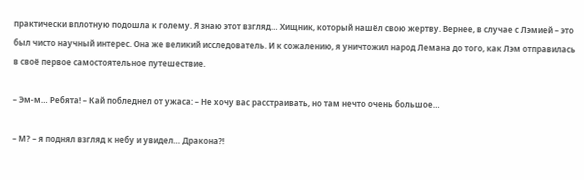практически вплотную подошла к голему. Я знаю этот взгляд… Хищник, который нашёл свою жертву. Вернее, в случае с Лэмией – это был чисто научный интерес. Она же великий исследователь. И к сожалению, я уничтожил народ Лемана до того, как Лэм отправилась в своё первое самостоятельное путешествие.

– Эм-м… Ребята! – Кай побледнел от ужаса: – Не хочу вас расстраивать, но там нечто очень большое…

– М? – я поднял взгляд к небу и увидел… Дракона⁈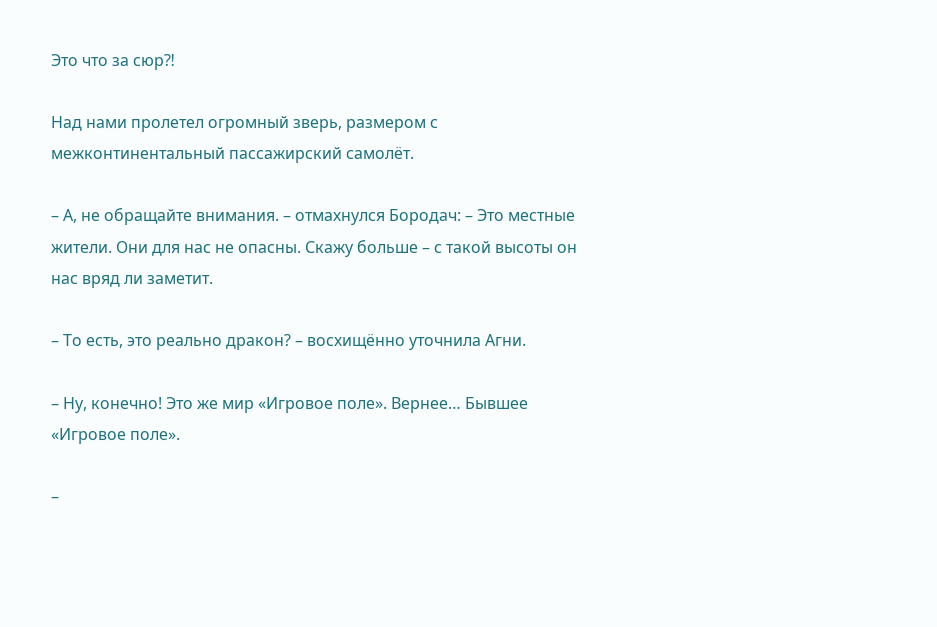Это что за сюр⁈

Над нами пролетел огромный зверь, размером с межконтинентальный пассажирский самолёт.

– А, не обращайте внимания. – отмахнулся Бородач: – Это местные жители. Они для нас не опасны. Скажу больше – с такой высоты он нас вряд ли заметит.

– То есть, это реально дракон? – восхищённо уточнила Агни.

– Ну, конечно! Это же мир «Игровое поле». Вернее… Бывшее «Игровое поле».

–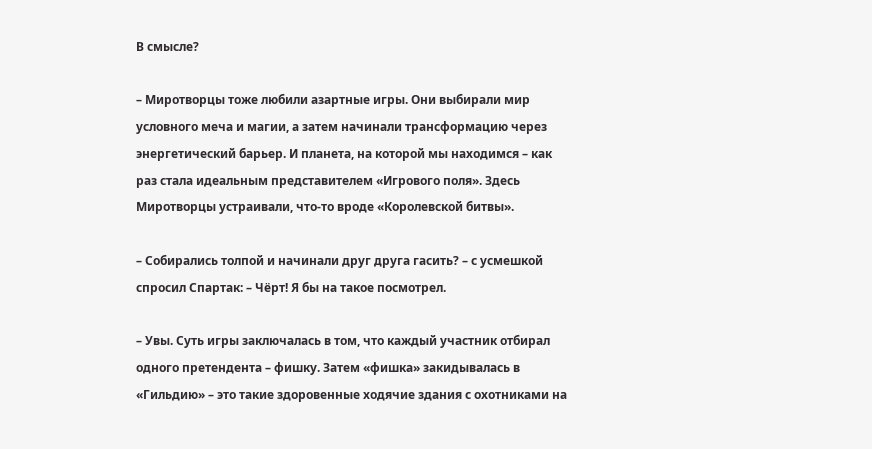В смысле?

– Миротворцы тоже любили азартные игры. Они выбирали мир условного меча и магии, а затем начинали трансформацию через энергетический барьер. И планета, на которой мы находимся – как раз стала идеальным представителем «Игрового поля». Здесь Миротворцы устраивали, что-то вроде «Королевской битвы».

– Собирались толпой и начинали друг друга гасить? – с усмешкой спросил Спартак: – Чёрт! Я бы на такое посмотрел.

– Увы. Суть игры заключалась в том, что каждый участник отбирал одного претендента – фишку. Затем «фишка» закидывалась в «Гильдию» – это такие здоровенные ходячие здания с охотниками на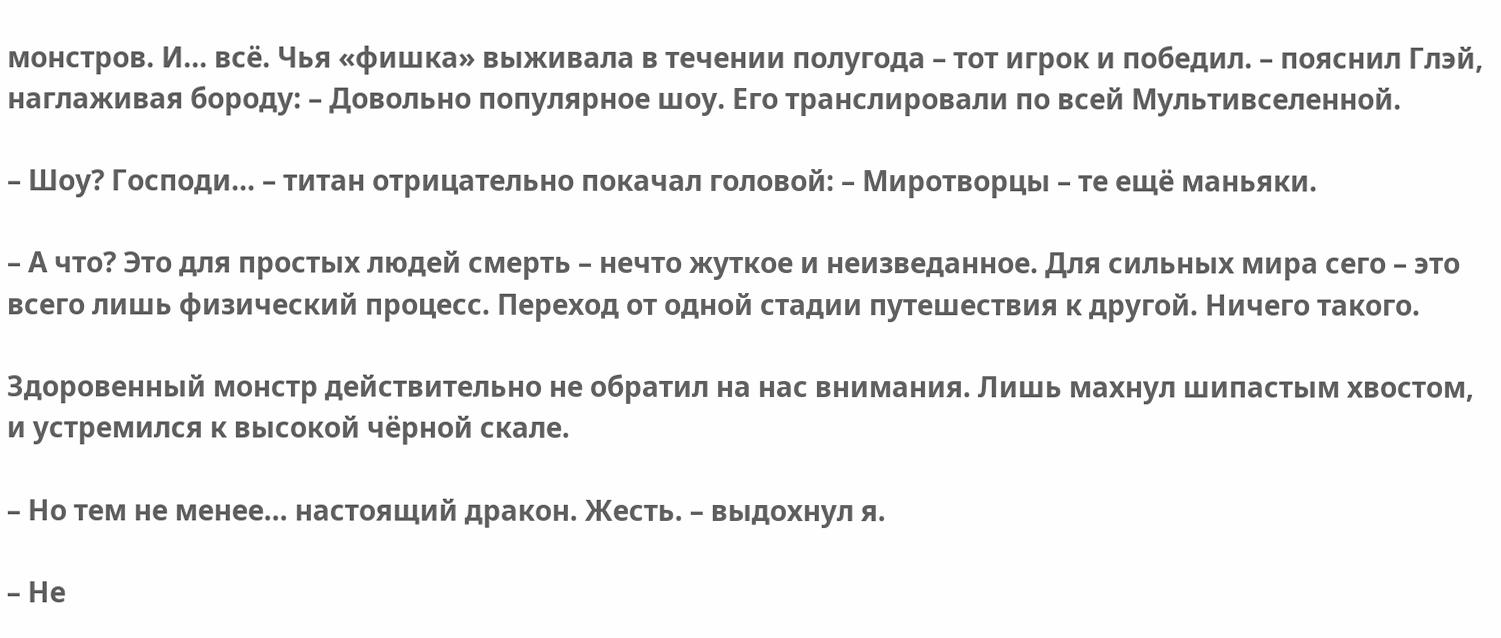монстров. И… всё. Чья «фишка» выживала в течении полугода – тот игрок и победил. – пояснил Глэй, наглаживая бороду: – Довольно популярное шоу. Его транслировали по всей Мультивселенной.

– Шоу? Господи… – титан отрицательно покачал головой: – Миротворцы – те ещё маньяки.

– А что? Это для простых людей смерть – нечто жуткое и неизведанное. Для сильных мира сего – это всего лишь физический процесс. Переход от одной стадии путешествия к другой. Ничего такого.

Здоровенный монстр действительно не обратил на нас внимания. Лишь махнул шипастым хвостом, и устремился к высокой чёрной скале.

– Но тем не менее… настоящий дракон. Жесть. – выдохнул я.

– Не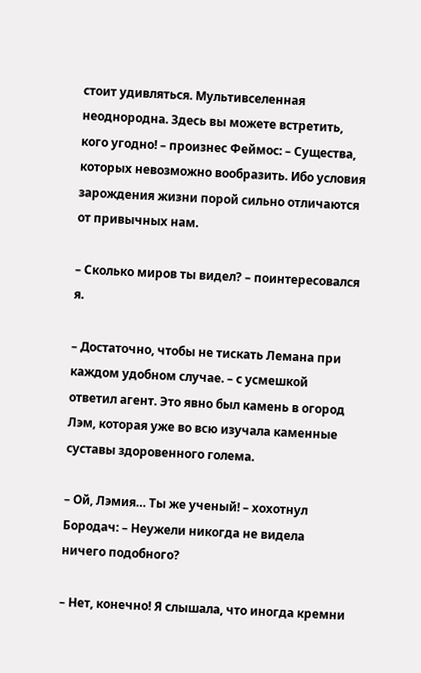стоит удивляться. Мультивселенная неоднородна. Здесь вы можете встретить, кого угодно! – произнес Феймос: – Существа, которых невозможно вообразить. Ибо условия зарождения жизни порой сильно отличаются от привычных нам.

– Сколько миров ты видел? – поинтересовался я.

– Достаточно, чтобы не тискать Лемана при каждом удобном случае. – с усмешкой ответил агент. Это явно был камень в огород Лэм, которая уже во всю изучала каменные суставы здоровенного голема.

– Ой, Лэмия… Ты же ученый! – хохотнул Бородач: – Неужели никогда не видела ничего подобного?

– Нет, конечно! Я слышала, что иногда кремни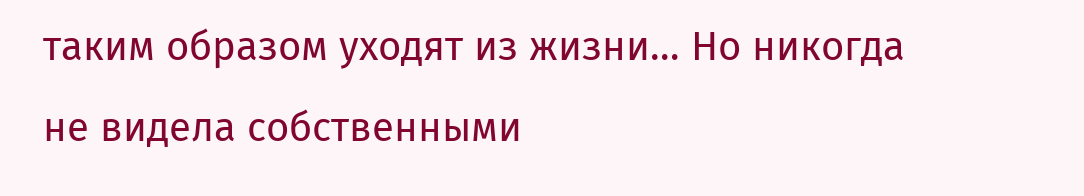таким образом уходят из жизни… Но никогда не видела собственными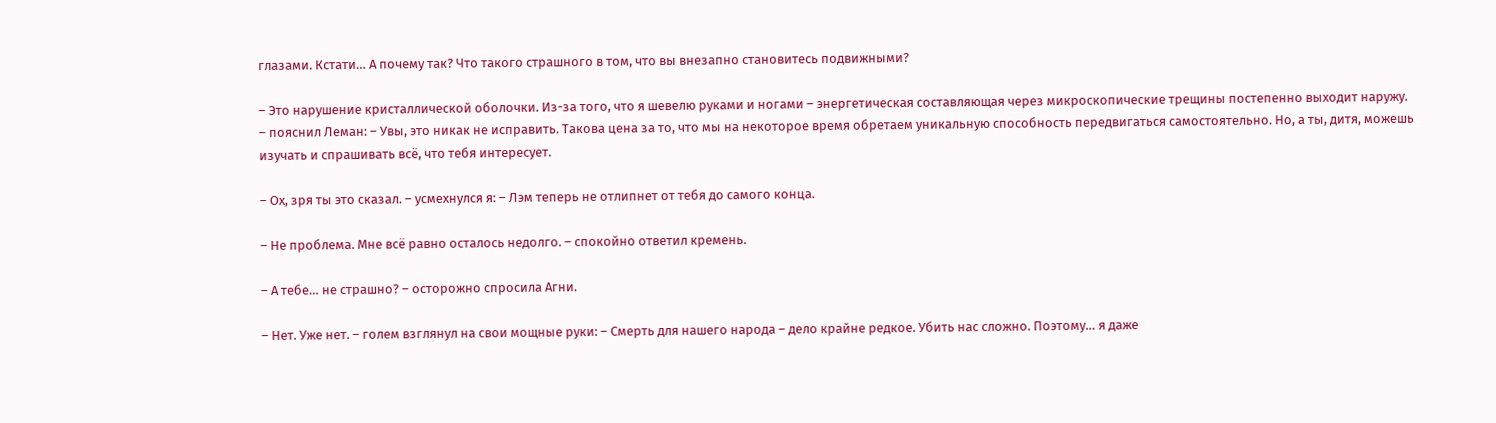глазами. Кстати… А почему так? Что такого страшного в том, что вы внезапно становитесь подвижными?

– Это нарушение кристаллической оболочки. Из-за того, что я шевелю руками и ногами – энергетическая составляющая через микроскопические трещины постепенно выходит наружу. – пояснил Леман: – Увы, это никак не исправить. Такова цена за то, что мы на некоторое время обретаем уникальную способность передвигаться самостоятельно. Но, а ты, дитя, можешь изучать и спрашивать всё, что тебя интересует.

– Ох, зря ты это сказал. – усмехнулся я: – Лэм теперь не отлипнет от тебя до самого конца.

– Не проблема. Мне всё равно осталось недолго. – спокойно ответил кремень.

– А тебе… не страшно? – осторожно спросила Агни.

– Нет. Уже нет. – голем взглянул на свои мощные руки: – Смерть для нашего народа – дело крайне редкое. Убить нас сложно. Поэтому… я даже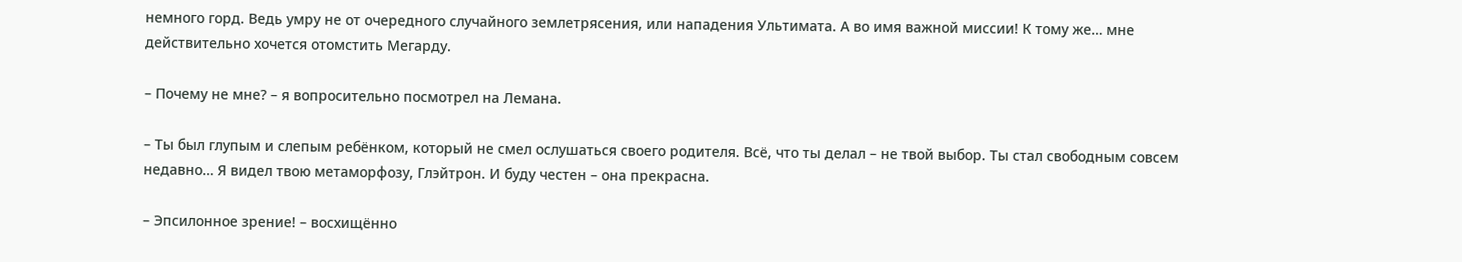немного горд. Ведь умру не от очередного случайного землетрясения, или нападения Ультимата. А во имя важной миссии! К тому же… мне действительно хочется отомстить Мегарду.

– Почему не мне? – я вопросительно посмотрел на Лемана.

– Ты был глупым и слепым ребёнком, который не смел ослушаться своего родителя. Всё, что ты делал – не твой выбор. Ты стал свободным совсем недавно… Я видел твою метаморфозу, Глэйтрон. И буду честен – она прекрасна.

– Эпсилонное зрение! – восхищённо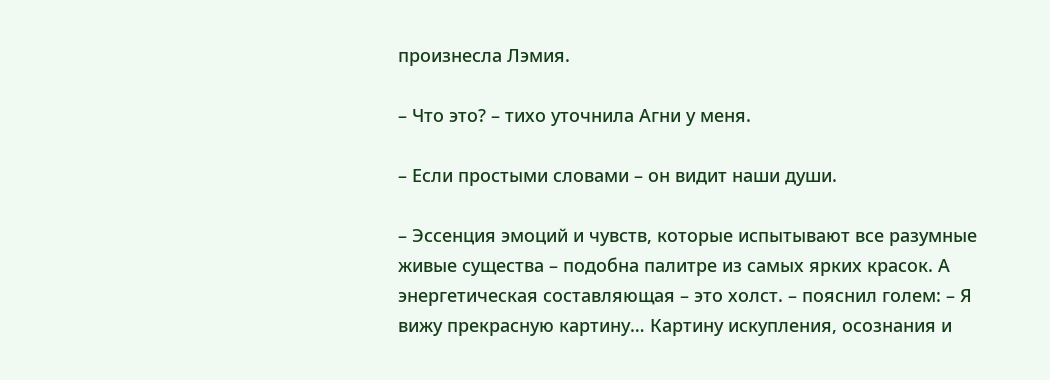произнесла Лэмия.

– Что это? – тихо уточнила Агни у меня.

– Если простыми словами – он видит наши души.

– Эссенция эмоций и чувств, которые испытывают все разумные живые существа – подобна палитре из самых ярких красок. А энергетическая составляющая – это холст. – пояснил голем: – Я вижу прекрасную картину… Картину искупления, осознания и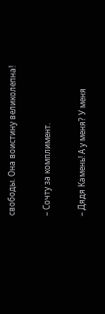свободы. Она воистину великолепна!

– Сочту за комплимент.

– Дядя Камень! А у меня? У меня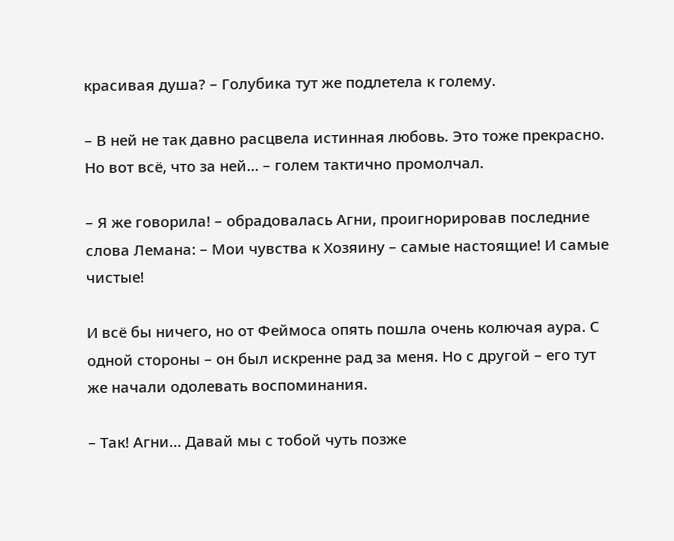красивая душа? – Голубика тут же подлетела к голему.

– В ней не так давно расцвела истинная любовь. Это тоже прекрасно. Но вот всё, что за ней… – голем тактично промолчал.

– Я же говорила! – обрадовалась Агни, проигнорировав последние слова Лемана: – Мои чувства к Хозяину – самые настоящие! И самые чистые!

И всё бы ничего, но от Феймоса опять пошла очень колючая аура. С одной стороны – он был искренне рад за меня. Но с другой – его тут же начали одолевать воспоминания.

– Так! Агни… Давай мы с тобой чуть позже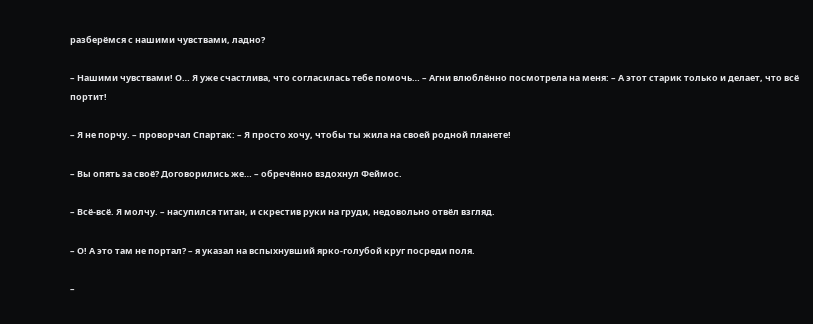разберёмся с нашими чувствами, ладно?

– Нашими чувствами! О… Я уже счастлива, что согласилась тебе помочь… – Агни влюблённо посмотрела на меня: – А этот старик только и делает, что всё портит!

– Я не порчу. – проворчал Спартак: – Я просто хочу, чтобы ты жила на своей родной планете!

– Вы опять за своё? Договорились же… – обречённо вздохнул Феймос.

– Всё-всё. Я молчу. – насупился титан, и скрестив руки на груди, недовольно отвёл взгляд.

– О! А это там не портал? – я указал на вспыхнувший ярко-голубой круг посреди поля.

–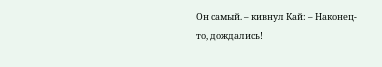Он самый. – кивнул Кай: – Наконец-то, дождались!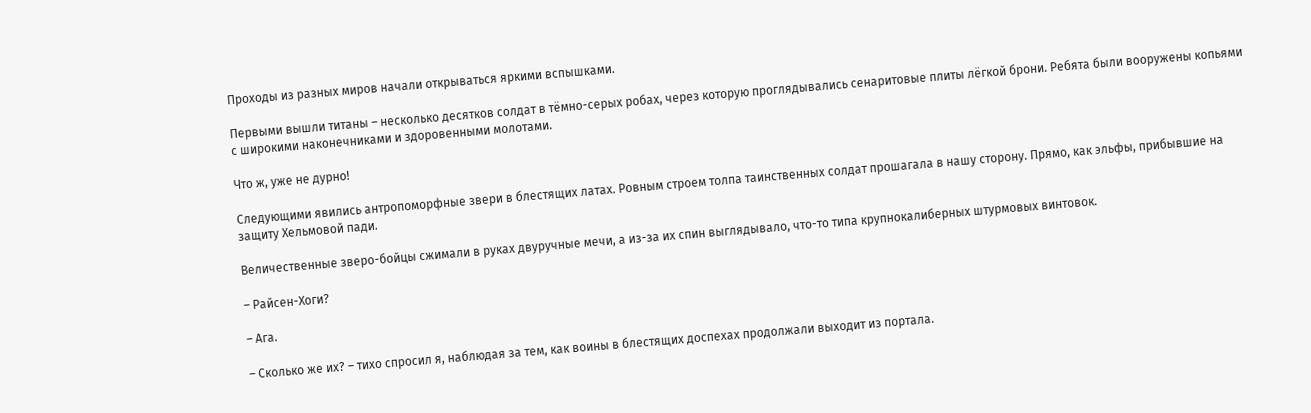Проходы из разных миров начали открываться яркими вспышками.

Первыми вышли титаны – несколько десятков солдат в тёмно-серых робах, через которую проглядывались сенаритовые плиты лёгкой брони. Ребята были вооружены копьями с широкими наконечниками и здоровенными молотами.

Что ж, уже не дурно!

Следующими явились антропоморфные звери в блестящих латах. Ровным строем толпа таинственных солдат прошагала в нашу сторону. Прямо, как эльфы, прибывшие на защиту Хельмовой пади.

Величественные зверо-бойцы сжимали в руках двуручные мечи, а из-за их спин выглядывало, что-то типа крупнокалиберных штурмовых винтовок.

– Райсен-Хоги?

– Ага.

– Сколько же их? – тихо спросил я, наблюдая за тем, как воины в блестящих доспехах продолжали выходит из портала.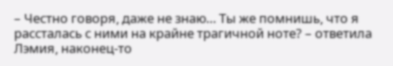– Честно говоря, даже не знаю… Ты же помнишь, что я рассталась с ними на крайне трагичной ноте? – ответила Лэмия, наконец-то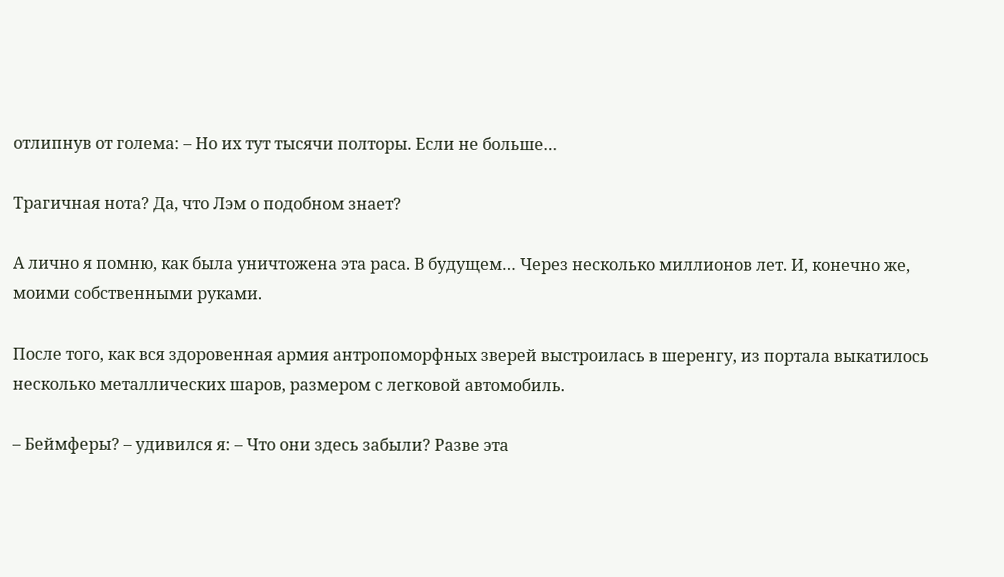отлипнув от голема: – Но их тут тысячи полторы. Если не больше…

Трагичная нота? Да, что Лэм о подобном знает?

А лично я помню, как была уничтожена эта раса. В будущем… Через несколько миллионов лет. И, конечно же, моими собственными руками.

После того, как вся здоровенная армия антропоморфных зверей выстроилась в шеренгу, из портала выкатилось несколько металлических шаров, размером с легковой автомобиль.

– Беймферы? – удивился я: – Что они здесь забыли? Разве эта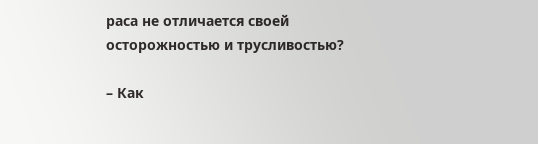раса не отличается своей осторожностью и трусливостью?

– Как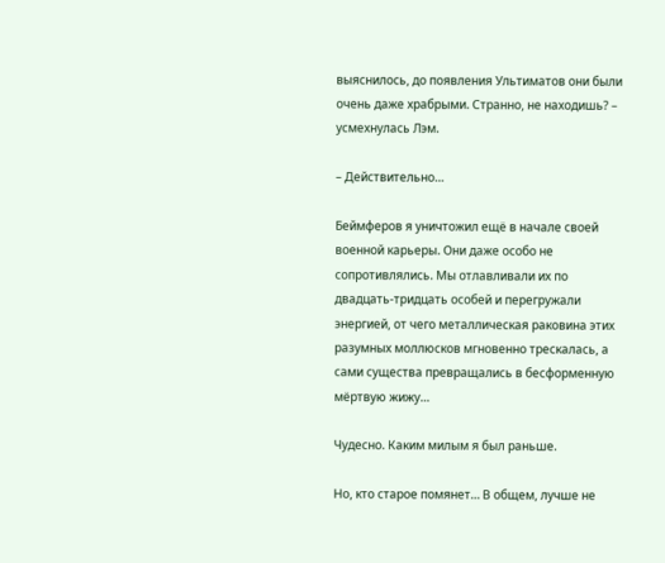выяснилось, до появления Ультиматов они были очень даже храбрыми. Странно, не находишь? – усмехнулась Лэм.

– Действительно…

Беймферов я уничтожил ещё в начале своей военной карьеры. Они даже особо не сопротивлялись. Мы отлавливали их по двадцать-тридцать особей и перегружали энергией, от чего металлическая раковина этих разумных моллюсков мгновенно трескалась, а сами существа превращались в бесформенную мёртвую жижу…

Чудесно. Каким милым я был раньше.

Но, кто старое помянет… В общем, лучше не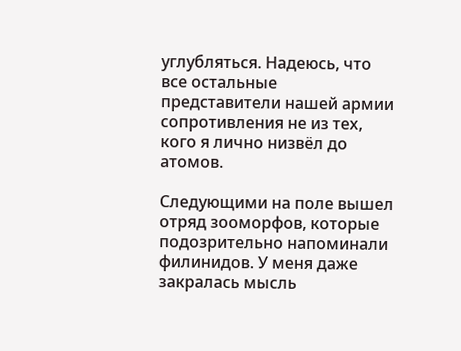углубляться. Надеюсь, что все остальные представители нашей армии сопротивления не из тех, кого я лично низвёл до атомов.

Следующими на поле вышел отряд зооморфов, которые подозрительно напоминали филинидов. У меня даже закралась мысль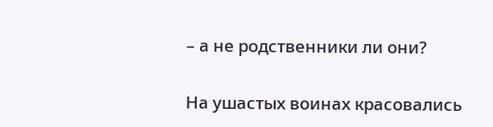– а не родственники ли они?

На ушастых воинах красовались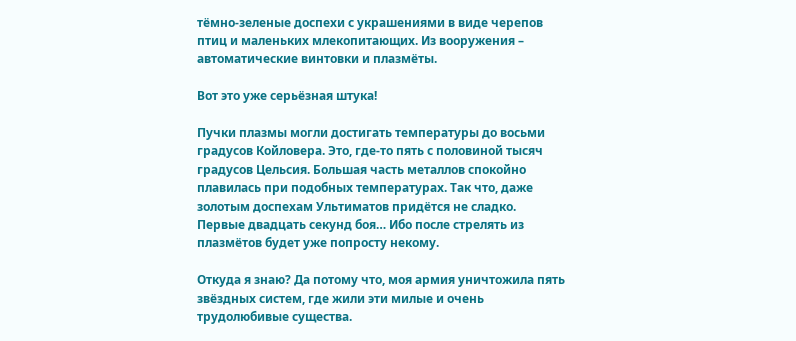тёмно-зеленые доспехи с украшениями в виде черепов птиц и маленьких млекопитающих. Из вооружения – автоматические винтовки и плазмёты.

Вот это уже серьёзная штука!

Пучки плазмы могли достигать температуры до восьми градусов Койловера. Это, где-то пять с половиной тысяч градусов Цельсия. Большая часть металлов спокойно плавилась при подобных температурах. Так что, даже золотым доспехам Ультиматов придётся не сладко. Первые двадцать секунд боя… Ибо после стрелять из плазмётов будет уже попросту некому.

Откуда я знаю? Да потому что, моя армия уничтожила пять звёздных систем, где жили эти милые и очень трудолюбивые существа.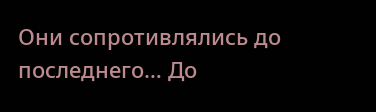Они сопротивлялись до последнего… До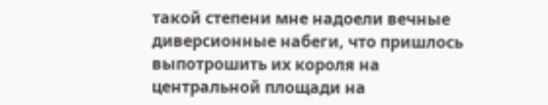такой степени мне надоели вечные диверсионные набеги, что пришлось выпотрошить их короля на центральной площади на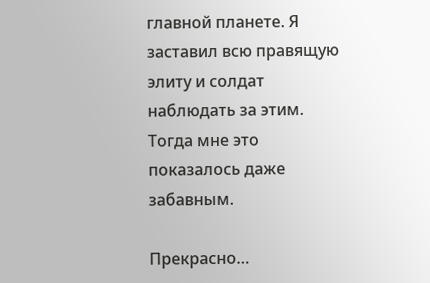главной планете. Я заставил всю правящую элиту и солдат наблюдать за этим. Тогда мне это показалось даже забавным.

Прекрасно…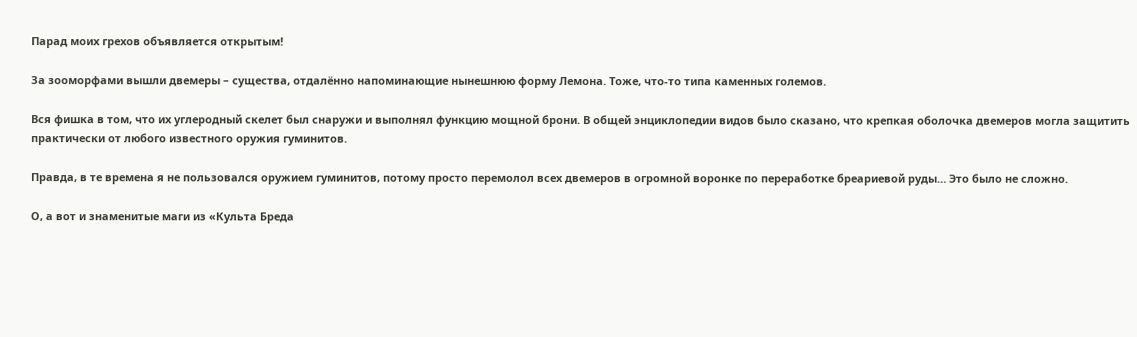Парад моих грехов объявляется открытым!

За зооморфами вышли двемеры – существа, отдалённо напоминающие нынешнюю форму Лемона. Тоже, что-то типа каменных големов.

Вся фишка в том, что их углеродный скелет был снаружи и выполнял функцию мощной брони. В общей энциклопедии видов было сказано, что крепкая оболочка двемеров могла защитить практически от любого известного оружия гуминитов.

Правда, в те времена я не пользовался оружием гуминитов, потому просто перемолол всех двемеров в огромной воронке по переработке бреариевой руды… Это было не сложно.

О, а вот и знаменитые маги из «Культа Бреда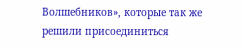Волшебников», которые так же решили присоединиться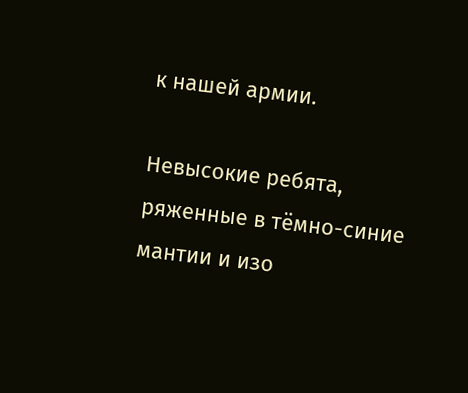к нашей армии.

Невысокие ребята, ряженные в тёмно-синие мантии и изо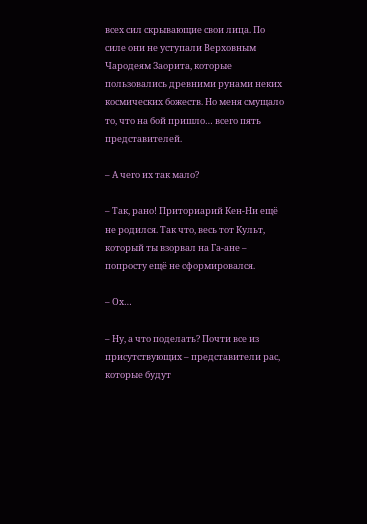всех сил скрывающие свои лица. По силе они не уступали Верховным Чародеям Заорита, которые пользовались древними рунами неких космических божеств. Но меня смущало то, что на бой пришло… всего пять представителей.

– А чего их так мало?

– Так, рано! Приториарий Кен-Ни ещё не родился. Так что, весь тот Культ, который ты взорвал на Га-ане – попросту ещё не сформировался.

– Ох…

– Ну, а что поделать? Почти все из присутствующих – представители рас, которые будут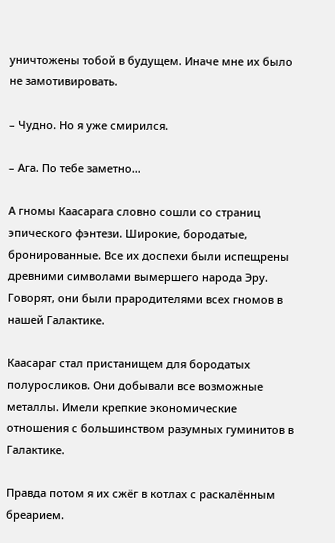уничтожены тобой в будущем. Иначе мне их было не замотивировать.

– Чудно. Но я уже смирился.

– Ага. По тебе заметно…

А гномы Каасарага словно сошли со страниц эпического фэнтези. Широкие, бородатые, бронированные. Все их доспехи были испещрены древними символами вымершего народа Эру. Говорят, они были прародителями всех гномов в нашей Галактике.

Каасараг стал пристанищем для бородатых полуросликов. Они добывали все возможные металлы. Имели крепкие экономические отношения с большинством разумных гуминитов в Галактике.

Правда потом я их сжёг в котлах с раскалённым бреарием.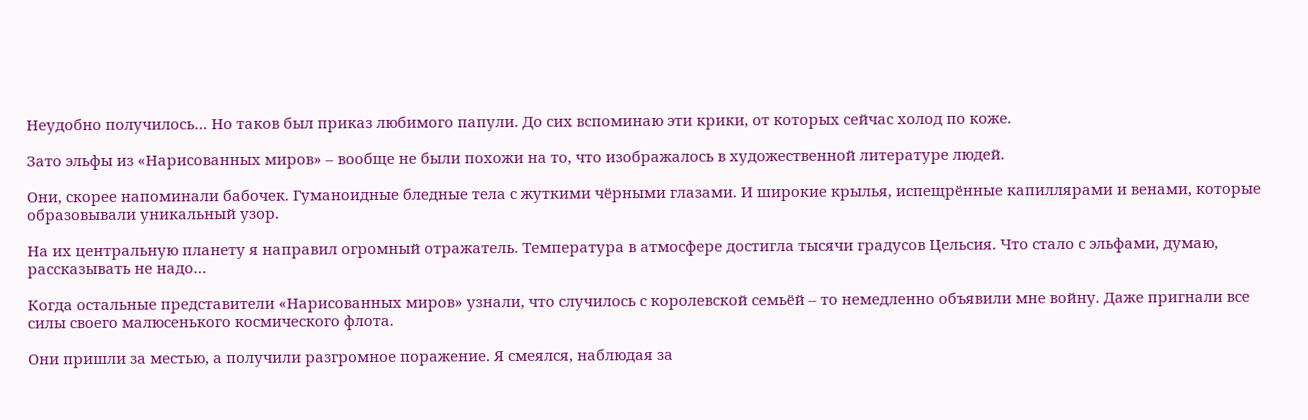Неудобно получилось… Но таков был приказ любимого папули. До сих вспоминаю эти крики, от которых сейчас холод по коже.

Зато эльфы из «Нарисованных миров» – вообще не были похожи на то, что изображалось в художественной литературе людей.

Они, скорее напоминали бабочек. Гуманоидные бледные тела с жуткими чёрными глазами. И широкие крылья, испещрённые капиллярами и венами, которые образовывали уникальный узор.

На их центральную планету я направил огромный отражатель. Температура в атмосфере достигла тысячи градусов Цельсия. Что стало с эльфами, думаю, рассказывать не надо…

Когда остальные представители «Нарисованных миров» узнали, что случилось с королевской семьёй – то немедленно объявили мне войну. Даже пригнали все силы своего малюсенького космического флота.

Они пришли за местью, а получили разгромное поражение. Я смеялся, наблюдая за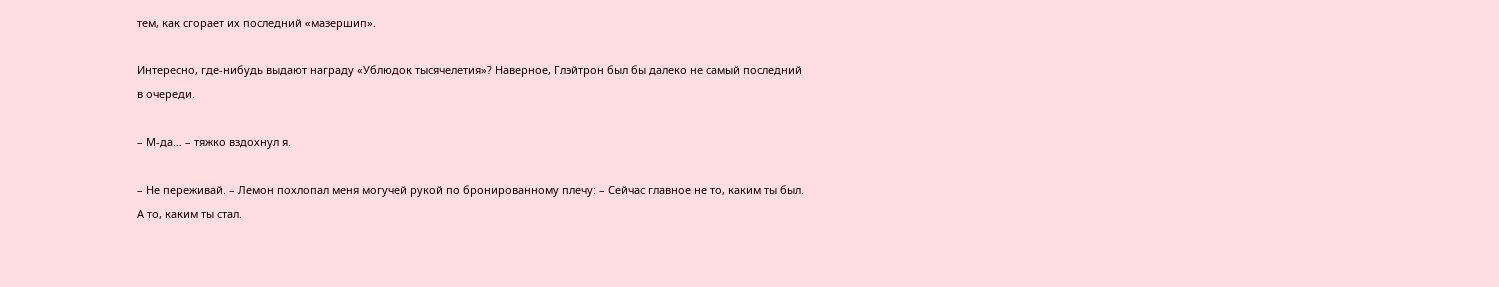тем, как сгорает их последний «мазершип».

Интересно, где-нибудь выдают награду «Ублюдок тысячелетия»? Наверное, Глэйтрон был бы далеко не самый последний в очереди.

– М-да… – тяжко вздохнул я.

– Не переживай. – Лемон похлопал меня могучей рукой по бронированному плечу: – Сейчас главное не то, каким ты был. А то, каким ты стал.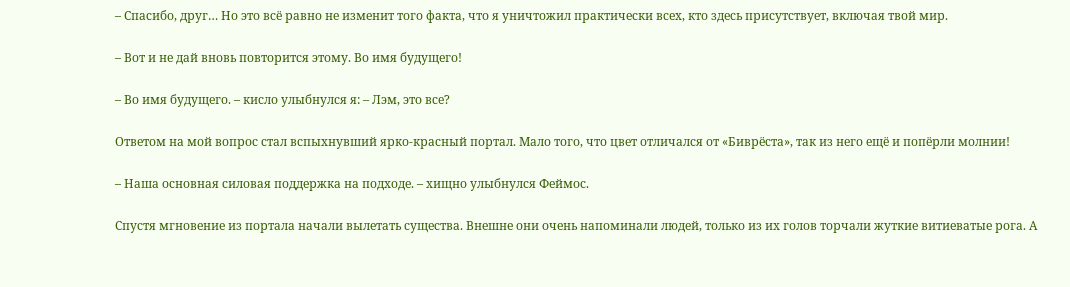– Спасибо, друг… Но это всё равно не изменит того факта, что я уничтожил практически всех, кто здесь присутствует, включая твой мир.

– Вот и не дай вновь повторится этому. Во имя будущего!

– Во имя будущего. – кисло улыбнулся я: – Лэм, это все?

Ответом на мой вопрос стал вспыхнувший ярко-красный портал. Мало того, что цвет отличался от «Биврёста», так из него ещё и попёрли молнии!

– Наша основная силовая поддержка на подходе. – хищно улыбнулся Феймос.

Спустя мгновение из портала начали вылетать существа. Внешне они очень напоминали людей, только из их голов торчали жуткие витиеватые рога. А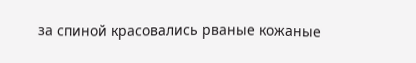за спиной красовались рваные кожаные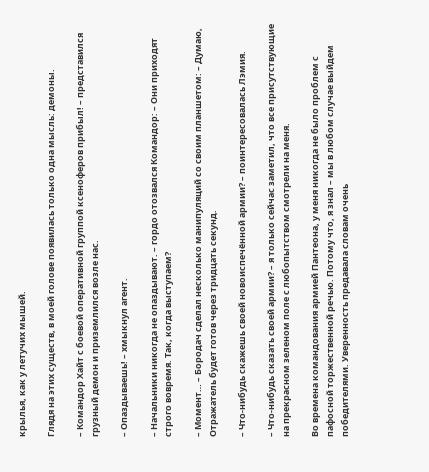крылья, как у летучих мышей.

Глядя на этих существ, в моей голове появилась только одна мысль: демоны.

– Командор Хайт с боевой оперативной группой ксеноферов прибыл! – представился грузный демон и приземлился возле нас.

– Опаздываешь! – хмыкнул агент.

– Начальники никогда не опаздывают. – гордо отозвался Командор: – Они приходят строго вовремя. Так, когда выступаем?

– Момент… – Бородач сделал несколько манипуляций со своим планшетом: – Думаю, Отражатель будет готов через тридцать секунд.

– Что-нибудь скажешь своей новоиспечённой армии? – поинтересовалась Лэмия.

– Что-нибудь сказать своей армии? – я только сейчас заметил, что все присутствующие на прекрасном зеленом поле с любопытством смотрели на меня.

Во времена командования армией Пантеона, у меня никогда не было проблем с пафосной торжественной речью. Потому что, я знал – мы в любом случае выйдем победителями. Уверенность предавала словам очень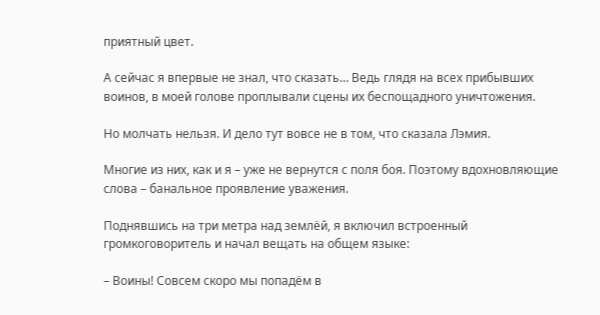приятный цвет.

А сейчас я впервые не знал, что сказать… Ведь глядя на всех прибывших воинов, в моей голове проплывали сцены их беспощадного уничтожения.

Но молчать нельзя. И дело тут вовсе не в том, что сказала Лэмия.

Многие из них, как и я – уже не вернутся с поля боя. Поэтому вдохновляющие слова – банальное проявление уважения.

Поднявшись на три метра над землёй, я включил встроенный громкоговоритель и начал вещать на общем языке:

– Воины! Совсем скоро мы попадём в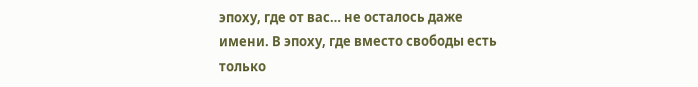эпоху, где от вас… не осталось даже имени. В эпоху, где вместо свободы есть только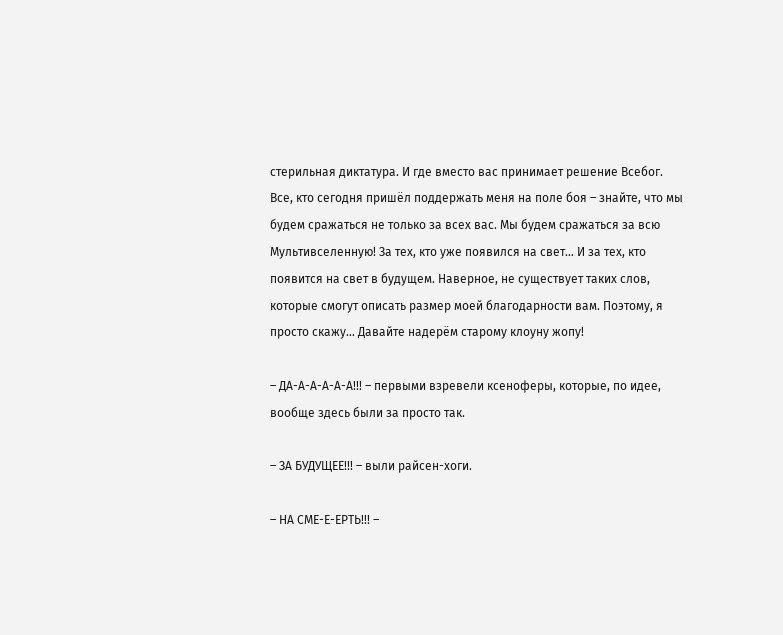стерильная диктатура. И где вместо вас принимает решение Всебог. Все, кто сегодня пришёл поддержать меня на поле боя – знайте, что мы будем сражаться не только за всех вас. Мы будем сражаться за всю Мультивселенную! За тех, кто уже появился на свет… И за тех, кто появится на свет в будущем. Наверное, не существует таких слов, которые смогут описать размер моей благодарности вам. Поэтому, я просто скажу… Давайте надерём старому клоуну жопу!

– ДА-А-А-А-А-А!!! – первыми взревели ксеноферы, которые, по идее, вообще здесь были за просто так.

– ЗА БУДУЩЕЕ!!! – выли райсен-хоги.

– НА СМЕ-Е-ЕРТЬ!!! –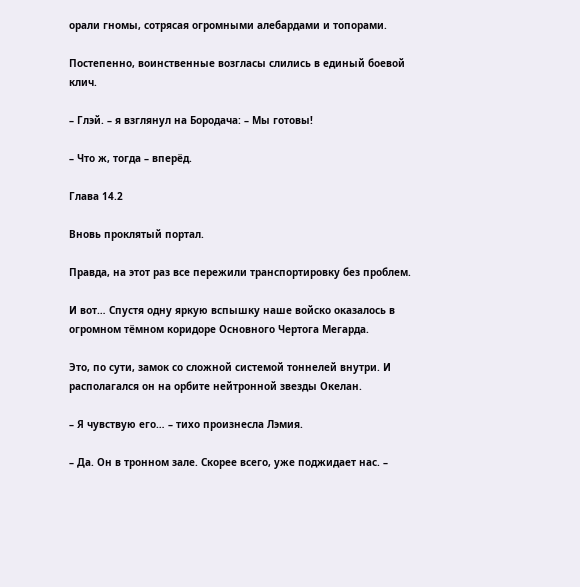орали гномы, сотрясая огромными алебардами и топорами.

Постепенно, воинственные возгласы слились в единый боевой клич.

– Глэй. – я взглянул на Бородача: – Мы готовы!

– Что ж, тогда – вперёд.

Глава 14.2

Вновь проклятый портал.

Правда, на этот раз все пережили транспортировку без проблем.

И вот… Спустя одну яркую вспышку наше войско оказалось в огромном тёмном коридоре Основного Чертога Мегарда.

Это, по сути, замок со сложной системой тоннелей внутри. И располагался он на орбите нейтронной звезды Окелан.

– Я чувствую его… – тихо произнесла Лэмия.

– Да. Он в тронном зале. Скорее всего, уже поджидает нас. –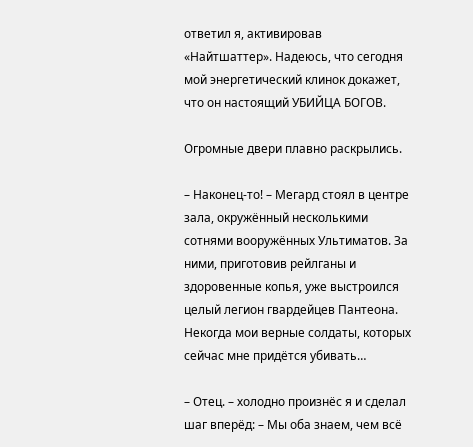ответил я, активировав «Найтшаттер». Надеюсь, что сегодня мой энергетический клинок докажет, что он настоящий УБИЙЦА БОГОВ.

Огромные двери плавно раскрылись.

– Наконец-то! – Мегард стоял в центре зала, окружённый несколькими сотнями вооружённых Ультиматов. За ними, приготовив рейлганы и здоровенные копья, уже выстроился целый легион гвардейцев Пантеона. Некогда мои верные солдаты, которых сейчас мне придётся убивать…

– Отец. – холодно произнёс я и сделал шаг вперёд: – Мы оба знаем, чем всё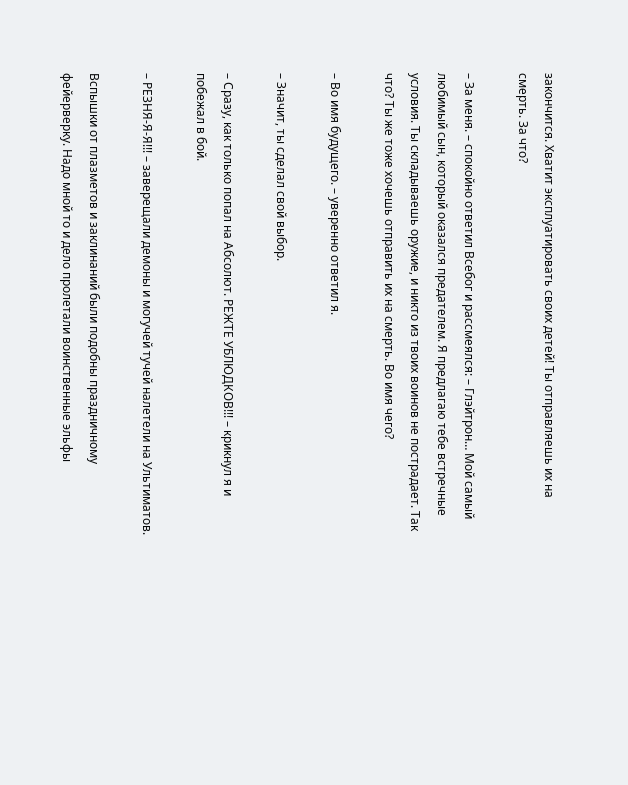закончится. Хватит эксплуатировать своих детей! Ты отправляешь их на смерть. За что?

– За меня. – спокойно ответил Всебог и рассмеялся: – Глэйтрон… Мой самый любимый сын, который оказался предателем. Я предлагаю тебе встречные условия. Ты складываешь оружие, и никто из твоих воинов не пострадает. Так что? Ты же тоже хочешь отправить их на смерть. Во имя чего?

– Во имя будущего. – уверенно ответил я.

– Значит, ты сделал свой выбор.

– Сразу, как только попал на Абсолют. РЕЖТЕ УБЛЮДКОВ!!! – крикнул я и побежал в бой.

– РЕЗНЯ-Я-Я!!! – заверещали демоны и могучей тучей налетели на Ультиматов.

Вспышки от плазметов и заклинаний были подобны праздничному фейерверку. Надо мной то и дело пролетали воинственные эльфы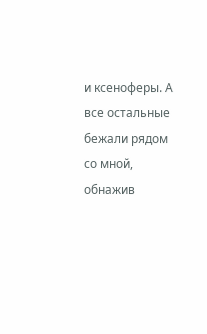и ксеноферы. А все остальные бежали рядом со мной, обнажив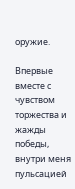оружие.

Впервые вместе с чувством торжества и жажды победы, внутри меня пульсацией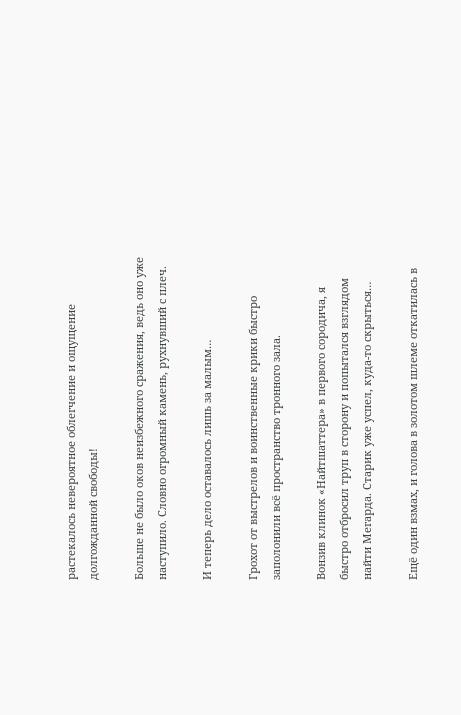растекалось невероятное облегчение и ощущение долгожданной свободы!

Больше не было оков неизбежного сражения, ведь оно уже наступило. Словно огромный камень, рухнувший с плеч.

И теперь дело оставалось лишь за малым…

Грохот от выстрелов и воинственные крики быстро заполонили всё пространство тронного зала.

Вонзив клинок «Найтшаттера» в первого сородича, я быстро отбросил труп в сторону и попытался взглядом найти Мегарда. Старик уже успел, куда-то скрыться…

Ещё один взмах, и голова в золотом шлеме откатилась в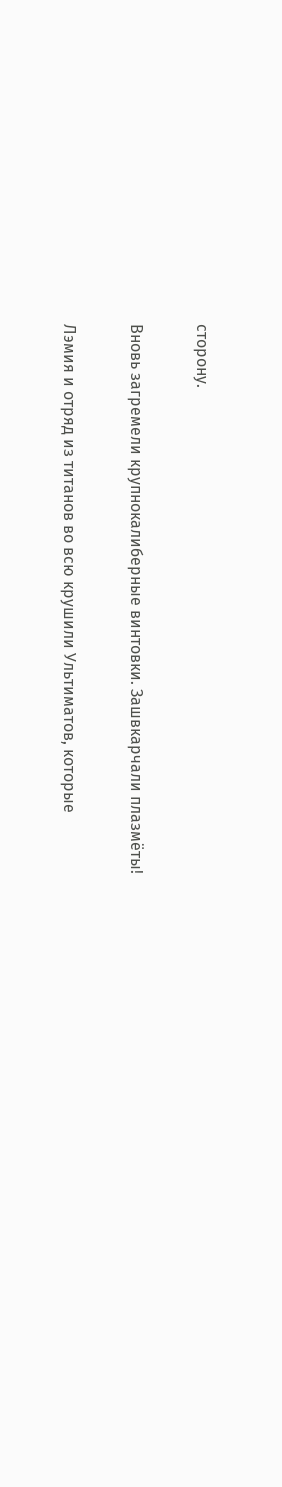сторону.

Вновь загремели крупнокалиберные винтовки. Зашвкарчали плазмёты!

Лэмия и отряд из титанов во всю крушили Ультиматов, которые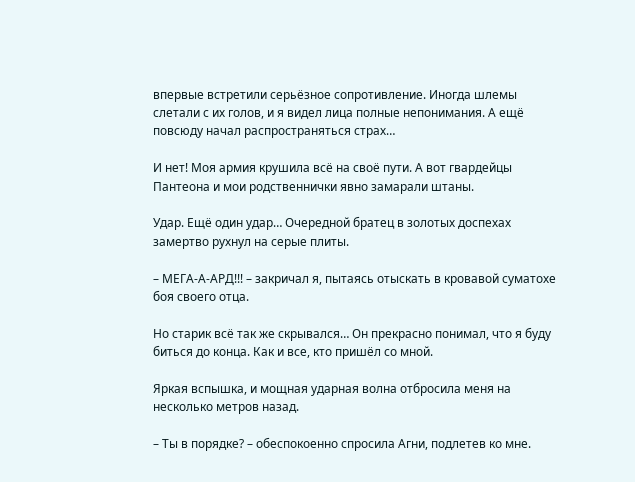впервые встретили серьёзное сопротивление. Иногда шлемы слетали с их голов, и я видел лица полные непонимания. А ещё повсюду начал распространяться страх…

И нет! Моя армия крушила всё на своё пути. А вот гвардейцы Пантеона и мои родственнички явно замарали штаны.

Удар. Ещё один удар… Очередной братец в золотых доспехах замертво рухнул на серые плиты.

– МЕГА-А-АРД!!! – закричал я, пытаясь отыскать в кровавой суматохе боя своего отца.

Но старик всё так же скрывался… Он прекрасно понимал, что я буду биться до конца. Как и все, кто пришёл со мной.

Яркая вспышка, и мощная ударная волна отбросила меня на несколько метров назад.

– Ты в порядке? – обеспокоенно спросила Агни, подлетев ко мне.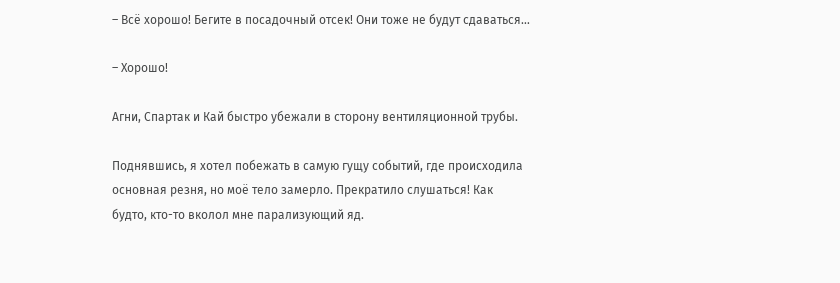– Всё хорошо! Бегите в посадочный отсек! Они тоже не будут сдаваться…

– Хорошо!

Агни, Спартак и Кай быстро убежали в сторону вентиляционной трубы.

Поднявшись, я хотел побежать в самую гущу событий, где происходила основная резня, но моё тело замерло. Прекратило слушаться! Как будто, кто-то вколол мне парализующий яд.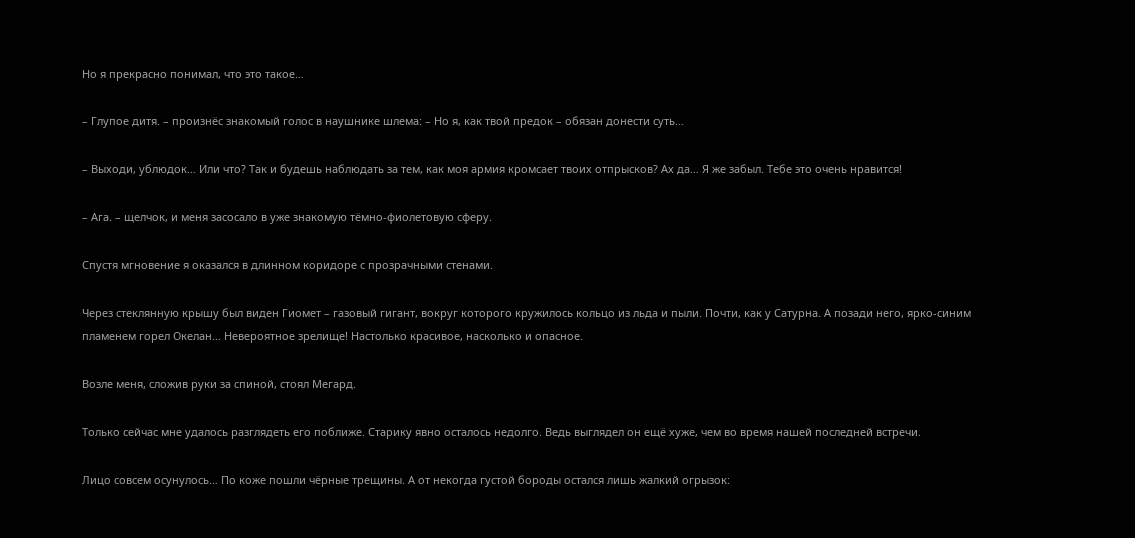Но я прекрасно понимал, что это такое…

– Глупое дитя. – произнёс знакомый голос в наушнике шлема: – Но я, как твой предок – обязан донести суть…

– Выходи, ублюдок… Или что? Так и будешь наблюдать за тем, как моя армия кромсает твоих отпрысков? Ах да… Я же забыл. Тебе это очень нравится!

– Ага. – щелчок, и меня засосало в уже знакомую тёмно-фиолетовую сферу.

Спустя мгновение я оказался в длинном коридоре с прозрачными стенами.

Через стеклянную крышу был виден Гиомет – газовый гигант, вокруг которого кружилось кольцо из льда и пыли. Почти, как у Сатурна. А позади него, ярко-синим пламенем горел Окелан… Невероятное зрелище! Настолько красивое, насколько и опасное.

Возле меня, сложив руки за спиной, стоял Мегард.

Только сейчас мне удалось разглядеть его поближе. Старику явно осталось недолго. Ведь выглядел он ещё хуже, чем во время нашей последней встречи.

Лицо совсем осунулось… По коже пошли чёрные трещины. А от некогда густой бороды остался лишь жалкий огрызок: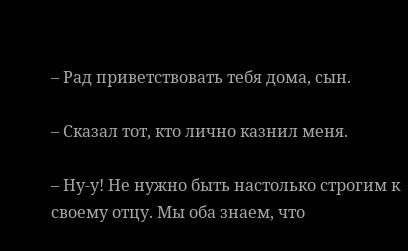– Рад приветствовать тебя дома, сын.

– Сказал тот, кто лично казнил меня.

– Ну-у! Не нужно быть настолько строгим к своему отцу. Мы оба знаем, что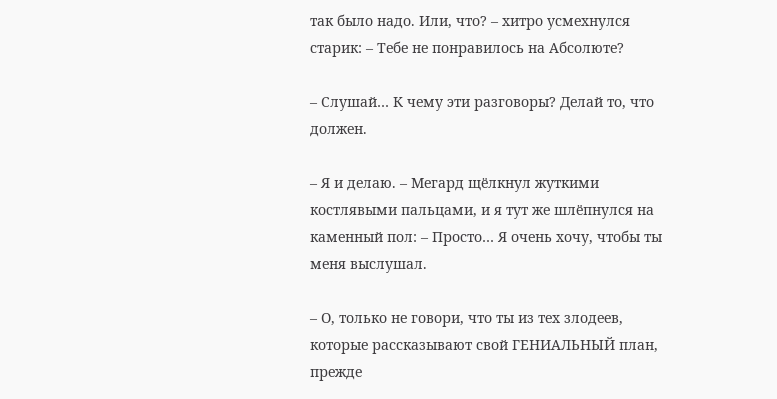так было надо. Или, что? – хитро усмехнулся старик: – Тебе не понравилось на Абсолюте?

– Слушай… К чему эти разговоры? Делай то, что должен.

– Я и делаю. – Мегард щёлкнул жуткими костлявыми пальцами, и я тут же шлёпнулся на каменный пол: – Просто… Я очень хочу, чтобы ты меня выслушал.

– О, только не говори, что ты из тех злодеев, которые рассказывают свой ГЕНИАЛЬНЫЙ план, прежде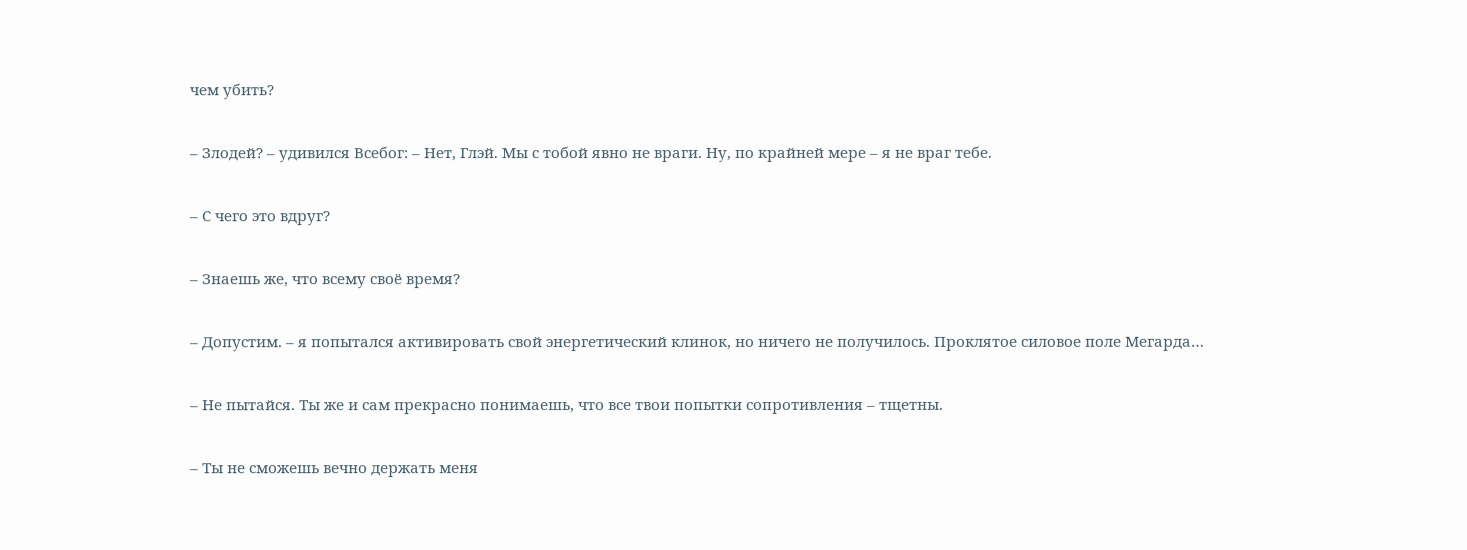чем убить?

– Злодей? – удивился Всебог: – Нет, Глэй. Мы с тобой явно не враги. Ну, по крайней мере – я не враг тебе.

– С чего это вдруг?

– Знаешь же, что всему своё время?

– Допустим. – я попытался активировать свой энергетический клинок, но ничего не получилось. Проклятое силовое поле Мегарда…

– Не пытайся. Ты же и сам прекрасно понимаешь, что все твои попытки сопротивления – тщетны.

– Ты не сможешь вечно держать меня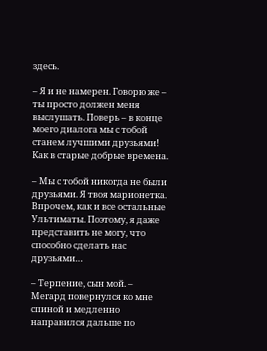здесь.

– Я и не намерен. Говорю же – ты просто должен меня выслушать. Поверь – в конце моего диалога мы с тобой станем лучшими друзьями! Как в старые добрые времена.

– Мы с тобой никогда не были друзьями. Я твоя марионетка. Впрочем, как и все остальные Ультиматы. Поэтому, я даже представить не могу, что способно сделать нас друзьями…

– Терпение, сын мой. – Мегард повернулся ко мне спиной и медленно направился дальше по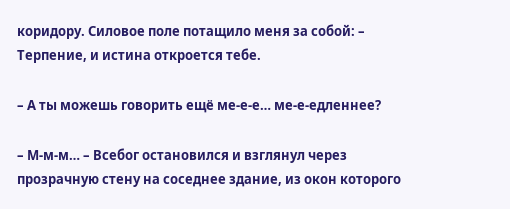коридору. Силовое поле потащило меня за собой: – Терпение, и истина откроется тебе.

– А ты можешь говорить ещё ме-е-е… ме-е-едленнее?

– М-м-м… – Всебог остановился и взглянул через прозрачную стену на соседнее здание, из окон которого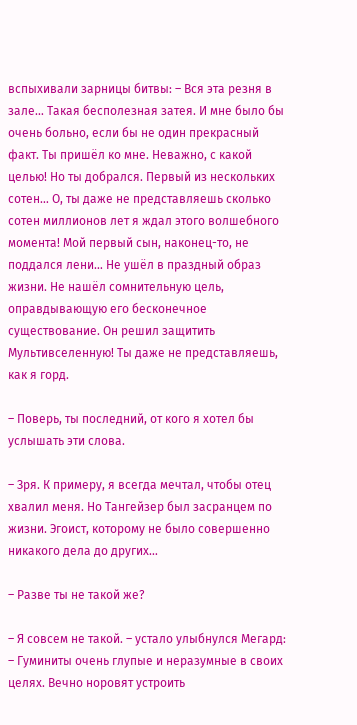вспыхивали зарницы битвы: – Вся эта резня в зале… Такая бесполезная затея. И мне было бы очень больно, если бы не один прекрасный факт. Ты пришёл ко мне. Неважно, с какой целью! Но ты добрался. Первый из нескольких сотен… О, ты даже не представляешь сколько сотен миллионов лет я ждал этого волшебного момента! Мой первый сын, наконец-то, не поддался лени… Не ушёл в праздный образ жизни. Не нашёл сомнительную цель, оправдывающую его бесконечное существование. Он решил защитить Мультивселенную! Ты даже не представляешь, как я горд.

– Поверь, ты последний, от кого я хотел бы услышать эти слова.

– Зря. К примеру, я всегда мечтал, чтобы отец хвалил меня. Но Тангейзер был засранцем по жизни. Эгоист, которому не было совершенно никакого дела до других…

– Разве ты не такой же?

– Я совсем не такой. – устало улыбнулся Мегард: – Гуминиты очень глупые и неразумные в своих целях. Вечно норовят устроить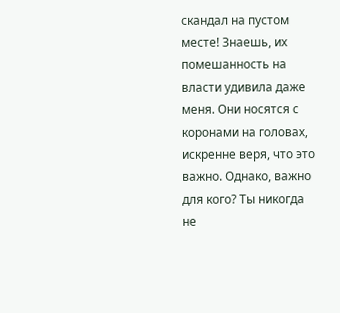скандал на пустом месте! Знаешь, их помешанность на власти удивила даже меня. Они носятся с коронами на головах, искренне веря, что это важно. Однако, важно для кого? Ты никогда не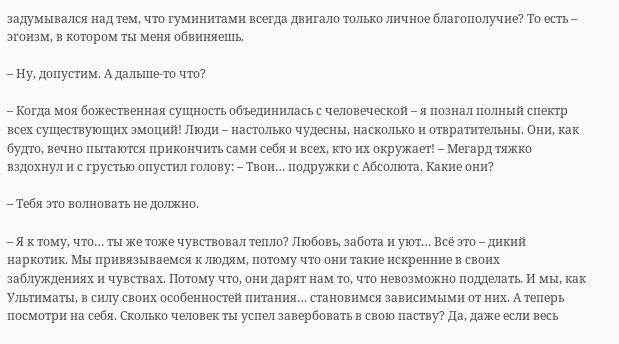задумывался над тем, что гуминитами всегда двигало только личное благополучие? То есть – эгоизм, в котором ты меня обвиняешь.

– Ну, допустим. А дальше-то что?

– Когда моя божественная сущность объединилась с человеческой – я познал полный спектр всех существующих эмоций! Люди – настолько чудесны, насколько и отвратительны. Они, как будто, вечно пытаются прикончить сами себя и всех, кто их окружает! – Мегард тяжко вздохнул и с грустью опустил голову: – Твои… подружки с Абсолюта. Какие они?

– Тебя это волновать не должно.

– Я к тому, что… ты же тоже чувствовал тепло? Любовь, забота и уют… Всё это – дикий наркотик. Мы привязываемся к людям, потому что они такие искренние в своих заблуждениях и чувствах. Потому что, они дарят нам то, что невозможно подделать. И мы, как Ультиматы, в силу своих особенностей питания… становимся зависимыми от них. А теперь посмотри на себя. Сколько человек ты успел завербовать в свою паству? Да, даже если весь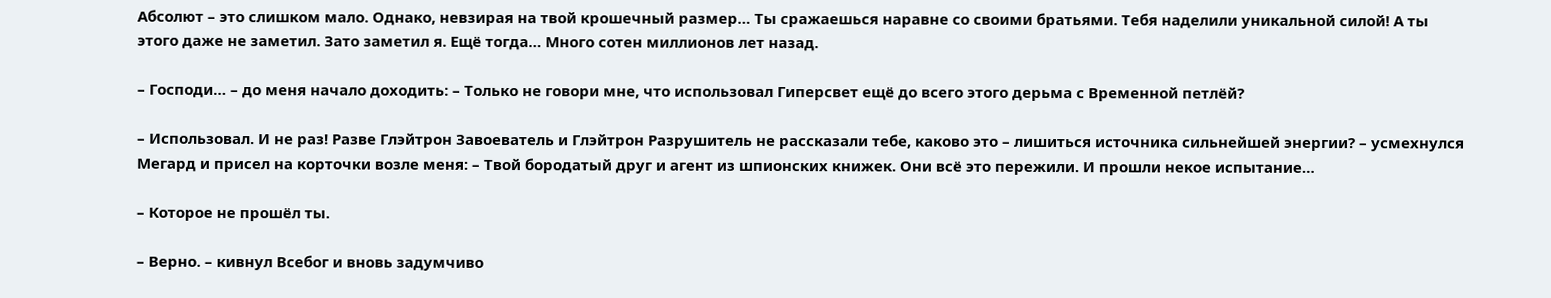Абсолют – это слишком мало. Однако, невзирая на твой крошечный размер… Ты сражаешься наравне со своими братьями. Тебя наделили уникальной силой! А ты этого даже не заметил. Зато заметил я. Ещё тогда… Много сотен миллионов лет назад.

– Господи… – до меня начало доходить: – Только не говори мне, что использовал Гиперсвет ещё до всего этого дерьма с Временной петлёй?

– Использовал. И не раз! Разве Глэйтрон Завоеватель и Глэйтрон Разрушитель не рассказали тебе, каково это – лишиться источника сильнейшей энергии? – усмехнулся Мегард и присел на корточки возле меня: – Твой бородатый друг и агент из шпионских книжек. Они всё это пережили. И прошли некое испытание…

– Которое не прошёл ты.

– Верно. – кивнул Всебог и вновь задумчиво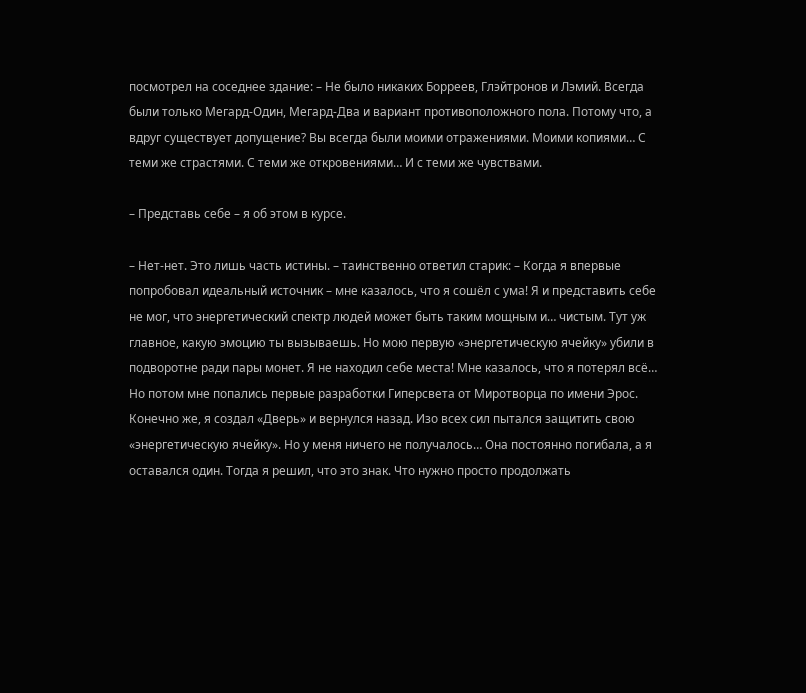посмотрел на соседнее здание: – Не было никаких Борреев, Глэйтронов и Лэмий. Всегда были только Мегард-Один, Мегард-Два и вариант противоположного пола. Потому что, а вдруг существует допущение? Вы всегда были моими отражениями. Моими копиями… С теми же страстями. С теми же откровениями… И с теми же чувствами.

– Представь себе – я об этом в курсе.

– Нет-нет. Это лишь часть истины. – таинственно ответил старик: – Когда я впервые попробовал идеальный источник – мне казалось, что я сошёл с ума! Я и представить себе не мог, что энергетический спектр людей может быть таким мощным и… чистым. Тут уж главное, какую эмоцию ты вызываешь. Но мою первую «энергетическую ячейку» убили в подворотне ради пары монет. Я не находил себе места! Мне казалось, что я потерял всё… Но потом мне попались первые разработки Гиперсвета от Миротворца по имени Эрос. Конечно же, я создал «Дверь» и вернулся назад. Изо всех сил пытался защитить свою «энергетическую ячейку». Но у меня ничего не получалось… Она постоянно погибала, а я оставался один. Тогда я решил, что это знак. Что нужно просто продолжать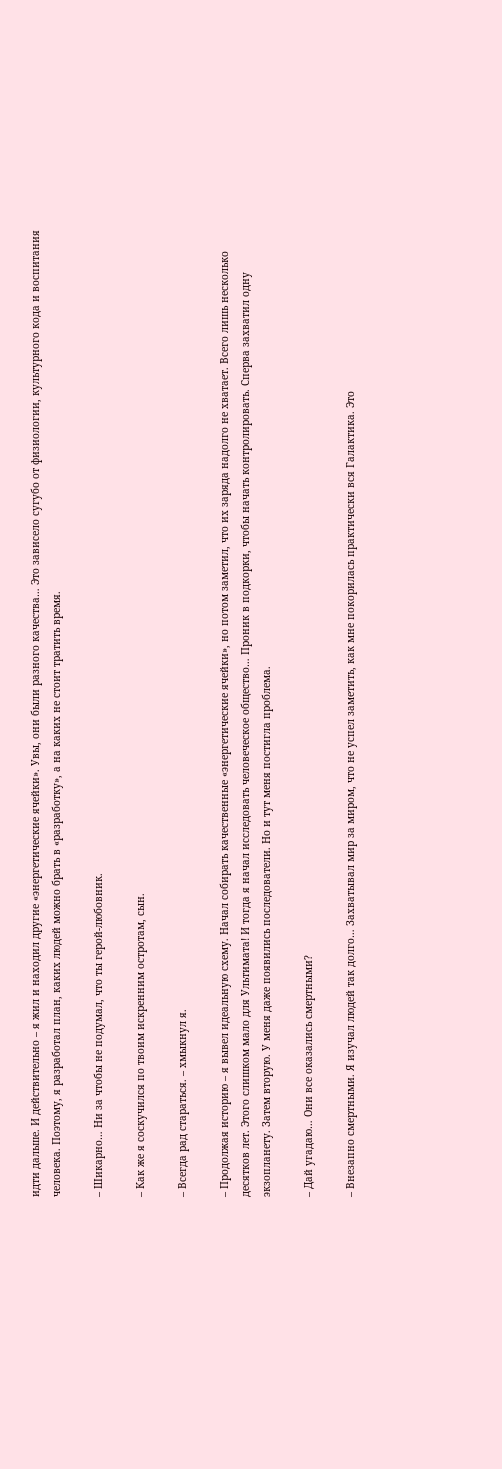идти дальше. И действительно – я жил и находил другие «энергетические ячейки». Увы, они были разного качества… Это зависело сугубо от физиологии, культурного кода и воспитания человека. Поэтому, я разработал план, каких людей можно брать в «разработку», а на каких не стоит тратить время.

– Шикарно… Ни за чтобы не подумал, что ты герой-любовник.

– Как же я соскучился по твоим искренним остротам, сын.

– Всегда рад стараться. – хмыкнул я.

– Продолжая историю – я вывел идеальную схему. Начал собирать качественные «энергетические ячейки», но потом заметил, что их заряда надолго не хватает. Всего лишь несколько десятков лет. Этого слишком мало для Ультимата! И тогда я начал исследовать человеческое общество… Проник в подкорки, чтобы начать контролировать. Сперва захватил одну экзопланету. Затем вторую. У меня даже появились последователи. Но и тут меня постигла проблема.

– Дай угадаю… Они все оказались смертными?

– Внезапно смертными. Я изучал людей так долго… Захватывал мир за миром, что не успел заметить, как мне покорилась практически вся Галактика. Это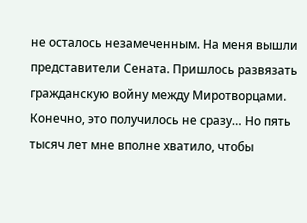не осталось незамеченным. На меня вышли представители Сената. Пришлось развязать гражданскую войну между Миротворцами. Конечно, это получилось не сразу… Но пять тысяч лет мне вполне хватило, чтобы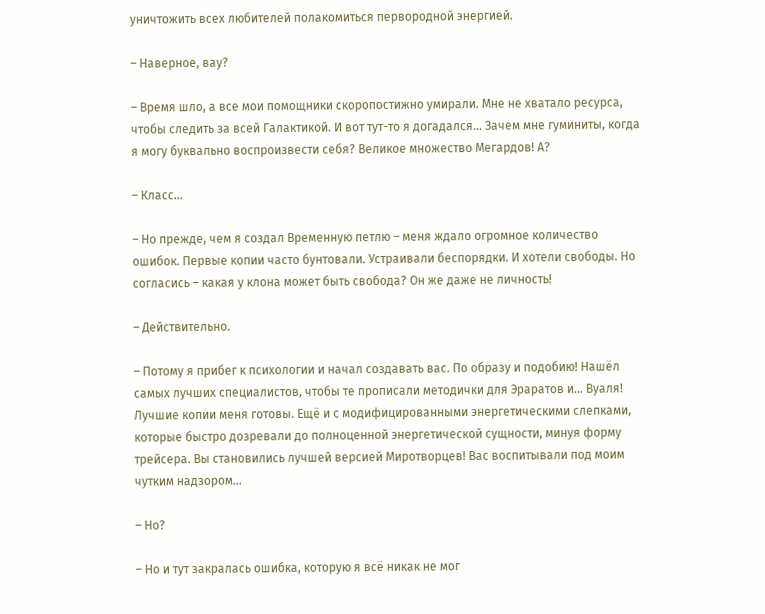уничтожить всех любителей полакомиться первородной энергией.

– Наверное, вау?

– Время шло, а все мои помощники скоропостижно умирали. Мне не хватало ресурса, чтобы следить за всей Галактикой. И вот тут-то я догадался… Зачем мне гуминиты, когда я могу буквально воспроизвести себя? Великое множество Мегардов! А?

– Класс…

– Но прежде, чем я создал Временную петлю – меня ждало огромное количество ошибок. Первые копии часто бунтовали. Устраивали беспорядки. И хотели свободы. Но согласись – какая у клона может быть свобода? Он же даже не личность!

– Действительно.

– Потому я прибег к психологии и начал создавать вас. По образу и подобию! Нашёл самых лучших специалистов, чтобы те прописали методички для Эраратов и… Вуаля! Лучшие копии меня готовы. Ещё и с модифицированными энергетическими слепками, которые быстро дозревали до полноценной энергетической сущности, минуя форму трейсера. Вы становились лучшей версией Миротворцев! Вас воспитывали под моим чутким надзором…

– Но?

– Но и тут закралась ошибка, которую я всё никак не мог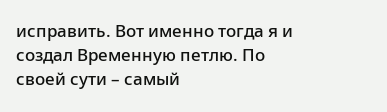исправить. Вот именно тогда я и создал Временную петлю. По своей сути – самый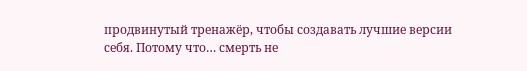продвинутый тренажёр, чтобы создавать лучшие версии себя. Потому что… смерть не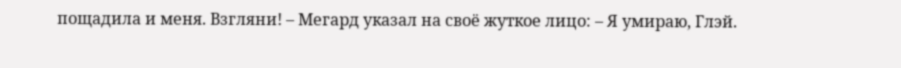пощадила и меня. Взгляни! – Мегард указал на своё жуткое лицо: – Я умираю, Глэй.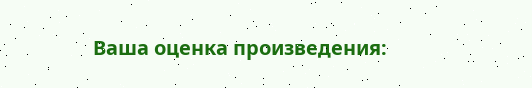Ваша оценка произведения: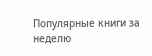Популярные книги за неделю